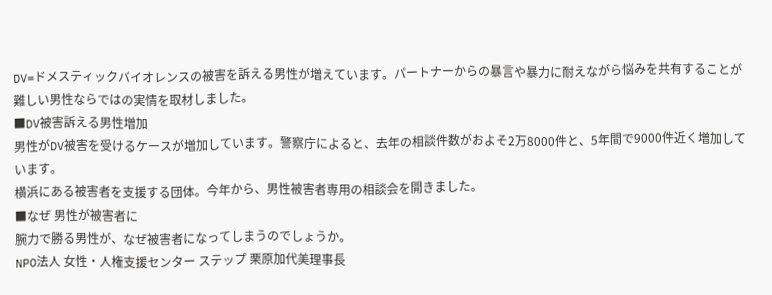DV=ドメスティックバイオレンスの被害を訴える男性が増えています。パートナーからの暴言や暴力に耐えながら悩みを共有することが難しい男性ならではの実情を取材しました。
■DV被害訴える男性増加
男性がDV被害を受けるケースが増加しています。警察庁によると、去年の相談件数がおよそ2万8000件と、5年間で9000件近く増加しています。
横浜にある被害者を支援する団体。今年から、男性被害者専用の相談会を開きました。
■なぜ 男性が被害者に
腕力で勝る男性が、なぜ被害者になってしまうのでしょうか。
NPO法人 女性・人権支援センター ステップ 栗原加代美理事長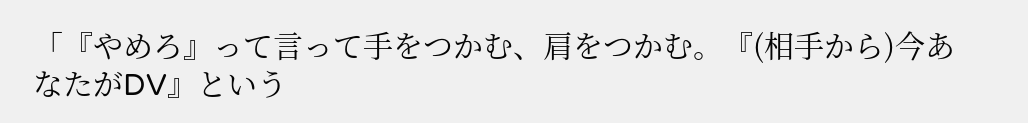「『やめろ』って言って手をつかむ、肩をつかむ。『(相手から)今あなたがDV』という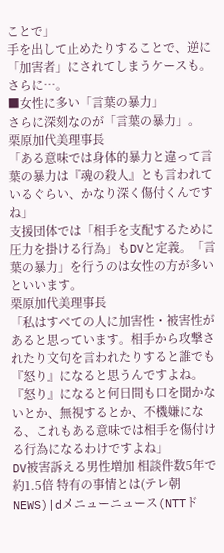ことで」
手を出して止めたりすることで、逆に「加害者」にされてしまうケースも。さらに…。
■女性に多い「言葉の暴力」
さらに深刻なのが「言葉の暴力」。
栗原加代美理事長
「ある意味では身体的暴力と違って言葉の暴力は『魂の殺人』とも言われているぐらい、かなり深く傷付くんですね」
支援団体では「相手を支配するために圧力を掛ける行為」もDVと定義。「言葉の暴力」を行うのは女性の方が多いといいます。
栗原加代美理事長
「私はすべての人に加害性・被害性があると思っています。相手から攻撃されたり文句を言われたりすると誰でも『怒り』になると思うんですよね。『怒り』になると何日間も口を聞かないとか、無視するとか、不機嫌になる、これもある意味では相手を傷付ける行為になるわけですよね」
DV被害訴える男性増加 相談件数5年で約1.5倍 特有の事情とは(テレ朝NEWS)|dメニューニュース(NTTド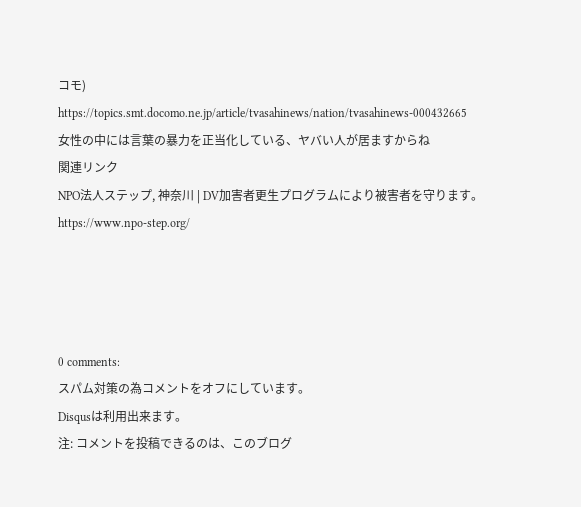コモ)
https://topics.smt.docomo.ne.jp/article/tvasahinews/nation/tvasahinews-000432665
女性の中には言葉の暴力を正当化している、ヤバい人が居ますからね
関連リンク
NPO法人ステップ, 神奈川 | DV加害者更生プログラムにより被害者を守ります。
https://www.npo-step.org/




0 comments:
スパム対策の為コメントをオフにしています。
Disqusは利用出来ます。
注: コメントを投稿できるのは、このブログ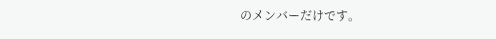のメンバーだけです。